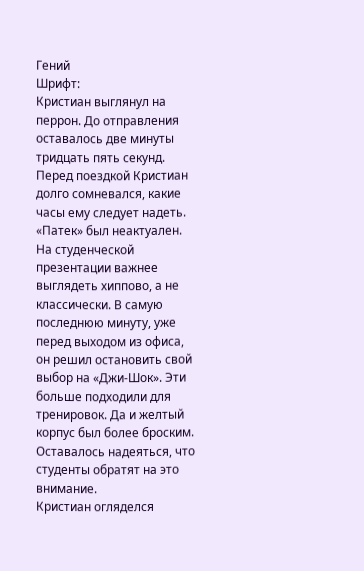Гений
Шрифт:
Кристиан выглянул на перрон. До отправления оставалось две минуты тридцать пять секунд.
Перед поездкой Кристиан долго сомневался, какие часы ему следует надеть. «Патек» был неактуален. На студенческой презентации важнее выглядеть хиппово, а не классически. В самую последнюю минуту, уже перед выходом из офиса, он решил остановить свой выбор на «Джи-Шок». Эти больше подходили для тренировок. Да и желтый корпус был более броским. Оставалось надеяться, что студенты обратят на это внимание.
Кристиан огляделся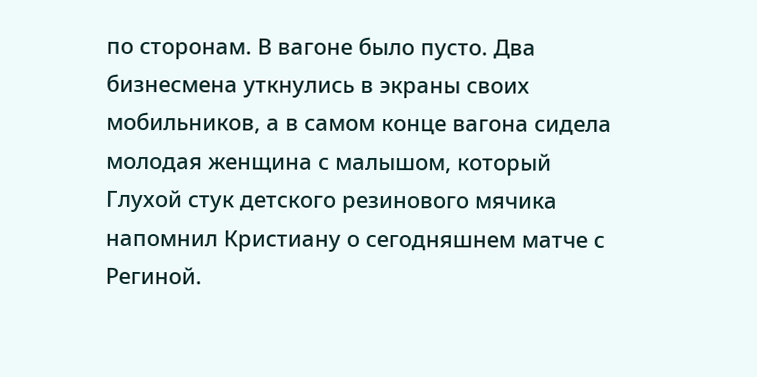по сторонам. В вагоне было пусто. Два бизнесмена уткнулись в экраны своих мобильников, а в самом конце вагона сидела молодая женщина с малышом, который
Глухой стук детского резинового мячика напомнил Кристиану о сегодняшнем матче с Региной.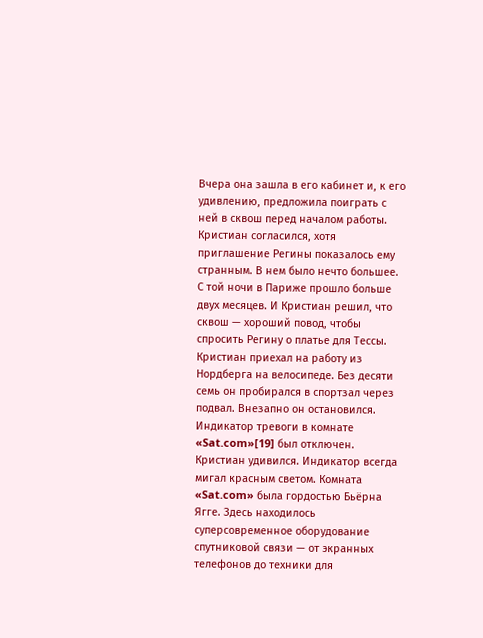Вчера она зашла в его кабинет и, к его удивлению, предложила поиграть с ней в сквош перед началом работы. Кристиан согласился, хотя приглашение Регины показалось ему странным. В нем было нечто большее. С той ночи в Париже прошло больше двух месяцев. И Кристиан решил, что сквош — хороший повод, чтобы спросить Регину о платье для Тессы.
Кристиан приехал на работу из Нордберга на велосипеде. Без десяти семь он пробирался в спортзал через подвал. Внезапно он остановился. Индикатор тревоги в комнате «Sat.com»[19] был отключен. Кристиан удивился. Индикатор всегда мигал красным светом. Комната «Sat.com» была гордостью Бьёрна Ягге. Здесь находилось суперсовременное оборудование спутниковой связи — от экранных телефонов до техники для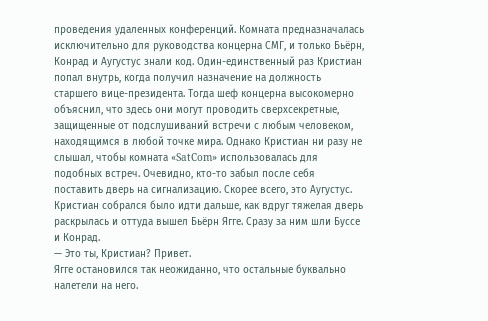проведения удаленных конференций. Комната предназначалась исключительно для руководства концерна СМГ, и только Бьёрн, Конрад и Аугустус знали код. Один-единственный раз Кристиан попал внутрь, когда получил назначение на должность старшего вице-президента. Тогда шеф концерна высокомерно объяснил, что здесь они могут проводить сверхсекретные, защищенные от подслушиваний встречи с любым человеком, находящимся в любой точке мира. Однако Кристиан ни разу не слышал, чтобы комната «SatCom» использовалась для подобных встреч. Очевидно, кто-то забыл после себя поставить дверь на сигнализацию. Скорее всего, это Аугустус. Кристиан собрался было идти дальше, как вдруг тяжелая дверь раскрылась и оттуда вышел Бьёрн Ягге. Сразу за ним шли Буссе и Конрад.
— Это ты, Кристиан? Привет.
Ягге остановился так неожиданно, что остальные буквально налетели на него.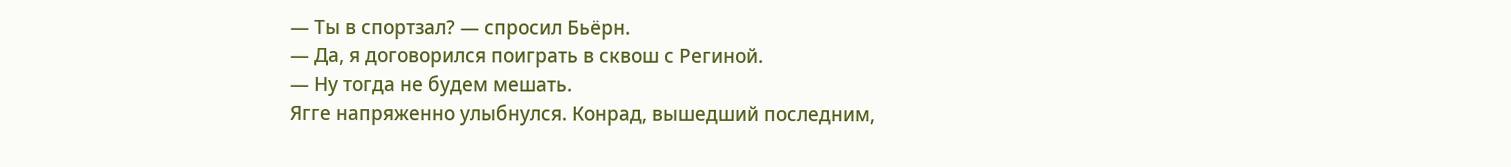— Ты в спортзал? — спросил Бьёрн.
— Да, я договорился поиграть в сквош с Региной.
— Ну тогда не будем мешать.
Ягге напряженно улыбнулся. Конрад, вышедший последним,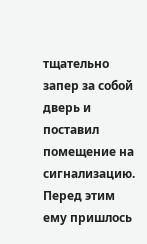тщательно запер за собой дверь и поставил помещение на сигнализацию. Перед этим ему пришлось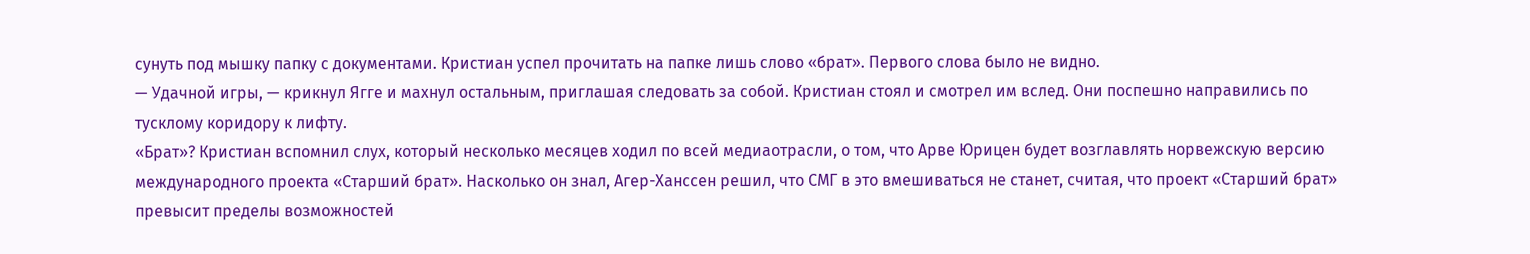сунуть под мышку папку с документами. Кристиан успел прочитать на папке лишь слово «брат». Первого слова было не видно.
— Удачной игры, — крикнул Ягге и махнул остальным, приглашая следовать за собой. Кристиан стоял и смотрел им вслед. Они поспешно направились по тусклому коридору к лифту.
«Брат»? Кристиан вспомнил слух, который несколько месяцев ходил по всей медиаотрасли, о том, что Арве Юрицен будет возглавлять норвежскую версию международного проекта «Старший брат». Насколько он знал, Агер-Ханссен решил, что СМГ в это вмешиваться не станет, считая, что проект «Старший брат» превысит пределы возможностей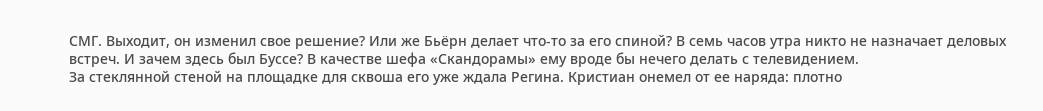СМГ. Выходит, он изменил свое решение? Или же Бьёрн делает что-то за его спиной? В семь часов утра никто не назначает деловых встреч. И зачем здесь был Буссе? В качестве шефа «Скандорамы» ему вроде бы нечего делать с телевидением.
За стеклянной стеной на площадке для сквоша его уже ждала Регина. Кристиан онемел от ее наряда: плотно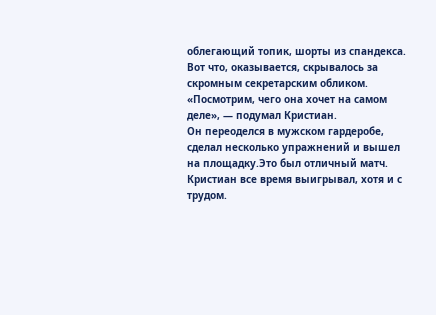облегающий топик, шорты из спандекса. Вот что, оказывается, скрывалось за скромным секретарским обликом.
«Посмотрим, чего она хочет на самом деле», — подумал Кристиан.
Он переоделся в мужском гардеробе, сделал несколько упражнений и вышел на площадку.Это был отличный матч. Кристиан все время выигрывал, хотя и с трудом.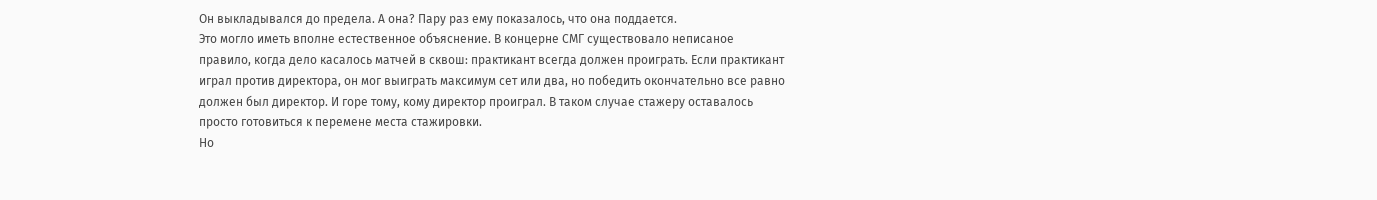Он выкладывался до предела. А она? Пару раз ему показалось, что она поддается.
Это могло иметь вполне естественное объяснение. В концерне СМГ существовало неписаное правило, когда дело касалось матчей в сквош: практикант всегда должен проиграть. Если практикант играл против директора, он мог выиграть максимум сет или два, но победить окончательно все равно должен был директор. И горе тому, кому директор проиграл. В таком случае стажеру оставалось просто готовиться к перемене места стажировки.
Но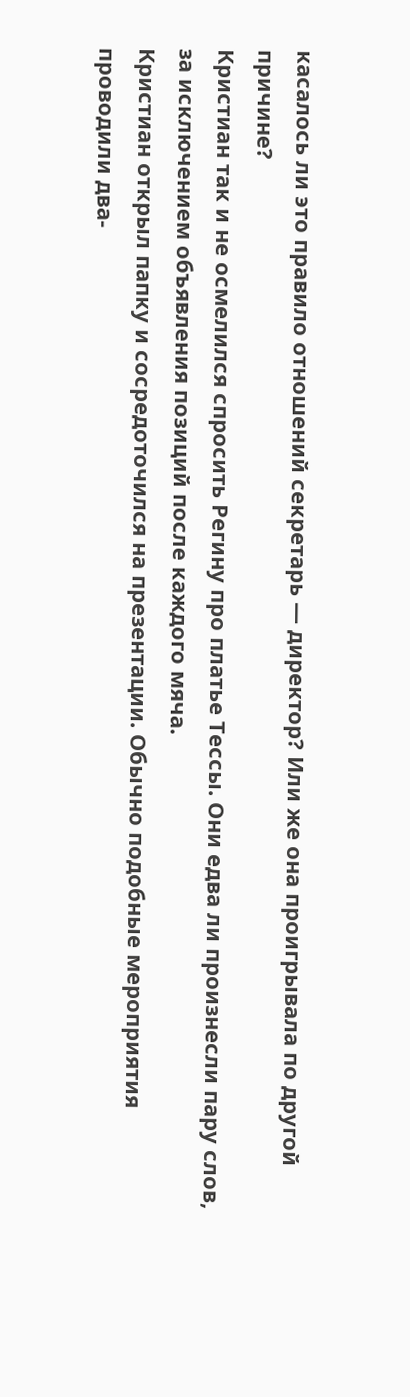касалось ли это правило отношений секретарь — директор? Или же она проигрывала по другой причине?
Кристиан так и не осмелился спросить Регину про платье Тессы. Они едва ли произнесли пару слов, за исключением объявления позиций после каждого мяча.
Кристиан открыл папку и сосредоточился на презентации. Обычно подобные мероприятия проводили два-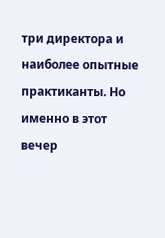три директора и наиболее опытные практиканты. Но именно в этот вечер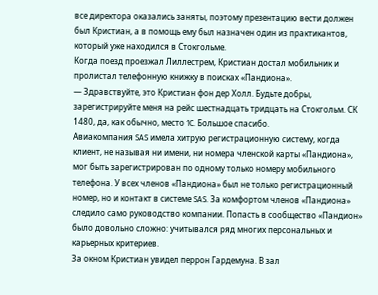все директора оказались заняты, поэтому презентацию вести должен был Кристиан, а в помощь ему был назначен один из практикантов, который уже находился в Стокгольме.
Когда поезд проезжал Лиллестрем, Кристиан достал мобильник и пролистал телефонную книжку в поисках «Пандиона».
— Здравствуйте, это Кристиан фон дер Холл. Будьте добры, зарегистрируйте меня на рейс шестнадцать тридцать на Стокгольм. СК 1480, да, как обычно, место 1C. Большое спасибо.
Авиакомпания SAS имела хитрую регистрационную систему, когда клиент, не называя ни имени, ни номера членской карты «Пандиона», мог быть зарегистрирован по одному только номеру мобильного телефона. У всех членов «Пандиона» был не только регистрационный номер, но и контакт в системе SAS. За комфортом членов «Пандиона» следило само руководство компании. Попасть в сообщество «Пандион» было довольно сложно: учитывался ряд многих персональных и карьерных критериев.
За окном Кристиан увидел перрон Гардемуна. В зал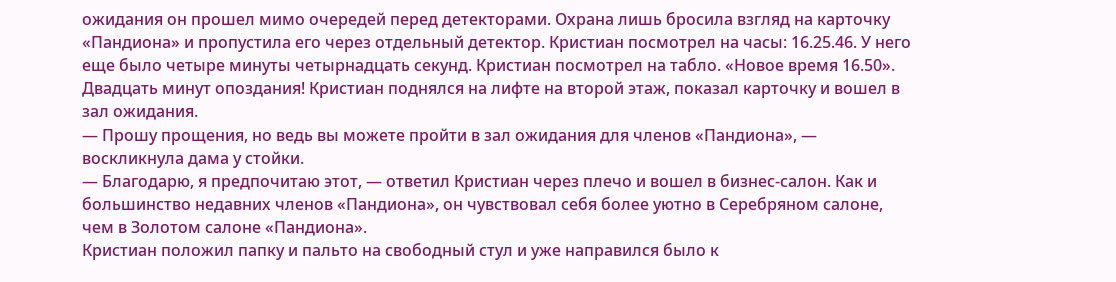ожидания он прошел мимо очередей перед детекторами. Охрана лишь бросила взгляд на карточку «Пандиона» и пропустила его через отдельный детектор. Кристиан посмотрел на часы: 16.25.46. У него еще было четыре минуты четырнадцать секунд. Кристиан посмотрел на табло. «Новое время 16.50». Двадцать минут опоздания! Кристиан поднялся на лифте на второй этаж, показал карточку и вошел в зал ожидания.
— Прошу прощения, но ведь вы можете пройти в зал ожидания для членов «Пандиона», — воскликнула дама у стойки.
— Благодарю, я предпочитаю этот, — ответил Кристиан через плечо и вошел в бизнес-салон. Как и большинство недавних членов «Пандиона», он чувствовал себя более уютно в Серебряном салоне, чем в Золотом салоне «Пандиона».
Кристиан положил папку и пальто на свободный стул и уже направился было к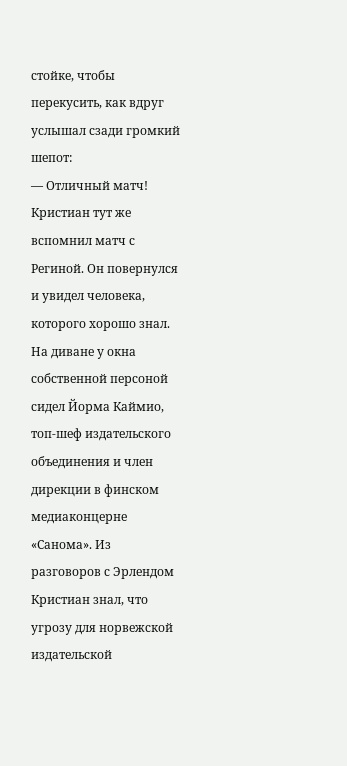стойке, чтобы перекусить, как вдруг услышал сзади громкий шепот:
— Отличный матч!
Кристиан тут же вспомнил матч с Региной. Он повернулся и увидел человека, которого хорошо знал. На диване у окна собственной персоной сидел Йорма Каймио, топ-шеф издательского объединения и член дирекции в финском медиаконцерне «Санома». Из разговоров с Эрлендом Кристиан знал, что угрозу для норвежской издательской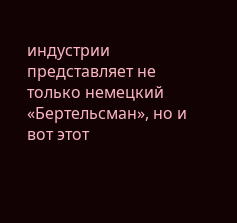индустрии представляет не только немецкий «Бертельсман», но и вот этот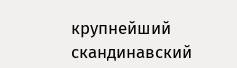крупнейший скандинавский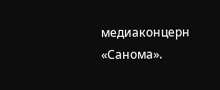медиаконцерн «Санома».